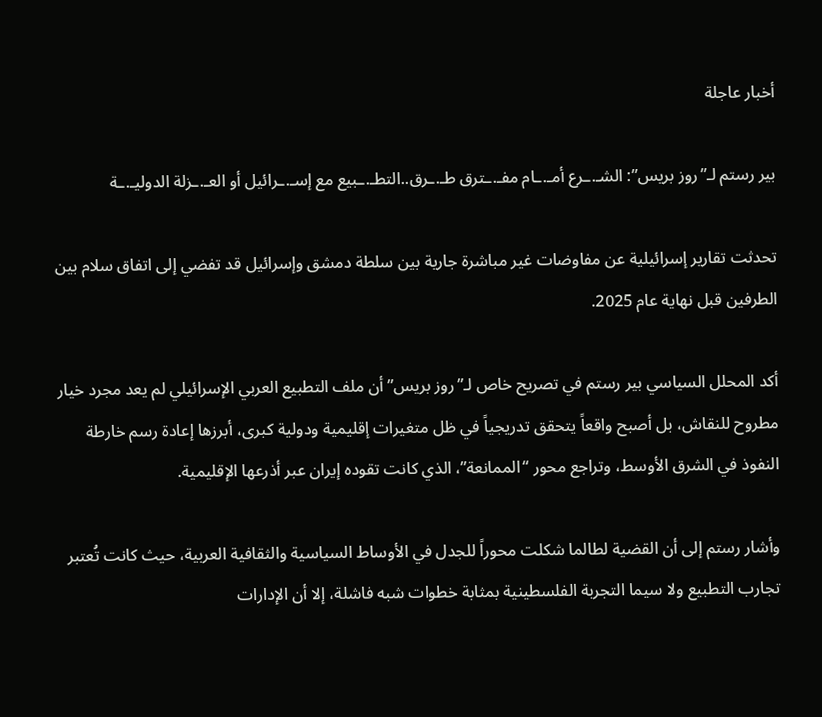أخبار عاجلة

بير رستم لـ”روز بريس”: الشـ.ـرع أمـ.ـام مفـ.ـترق طـ.ـرق..التطـ.ـبيع مع إسـ.ـرائيل أو العـ.ـزلة الدوليـ.ـة

تحدثت تقارير إسرائيلية عن مفاوضات غير مباشرة جارية بين سلطة دمشق وإسرائيل قد تفضي إلى اتفاق سلام بين الطرفين قبل نهاية عام 2025.

أكد المحلل السياسي بير رستم في تصريح خاص لـ”روز بريس” أن ملف التطبيع العربي الإسرائيلي لم يعد مجرد خيار مطروح للنقاش، بل أصبح واقعاً يتحقق تدريجياً في ظل متغيرات إقليمية ودولية كبرى، أبرزها إعادة رسم خارطة النفوذ في الشرق الأوسط، وتراجع محور “الممانعة”، الذي كانت تقوده إيران عبر أذرعها الإقليمية.

وأشار رستم إلى أن القضية لطالما شكلت محوراً للجدل في الأوساط السياسية والثقافية العربية، حيث كانت تُعتبر تجارب التطبيع ولا سيما التجربة الفلسطينية بمثابة خطوات شبه فاشلة، إلا أن الإدارات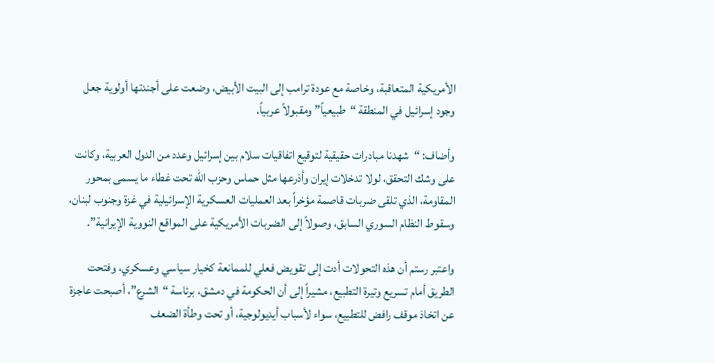الأمريكية المتعاقبة، وخاصة مع عودة ترامب إلى البيت الأبيض، وضعت على أجندتها أولوية جعل وجود إسرائيل في المنطقة “طبيعياً” ومقبولاً عربياً.

وأضاف: “شهدنا مبادرات حقيقية لتوقيع اتفاقيات سلام بين إسرائيل وعدد من الدول العربية، وكانت على وشك التحقق، لولا تدخلات إيران وأذرعها مثل حماس وحزب الله تحت غطاء ما يسمى بمحور المقاومة، الذي تلقى ضربات قاصمة مؤخراً بعد العمليات العسكرية الإسرائيلية في غزة وجنوب لبنان، وسقوط النظام السوري السابق، وصولاً إلى الضربات الأمريكية على المواقع النووية الإيرانية”.

واعتبر رستم أن هذه التحولات أدت إلى تقويض فعلي للممانعة كخيار سياسي وعسكري، وفتحت الطريق أمام تسريع وتيرة التطبيع، مشيراً إلى أن الحكومة في دمشق، برئاسة “الشرع”، أصبحت عاجزة عن اتخاذ موقف رافض للتطبيع، سواء لأسباب أيديولوجية، أو تحت وطأة الضعف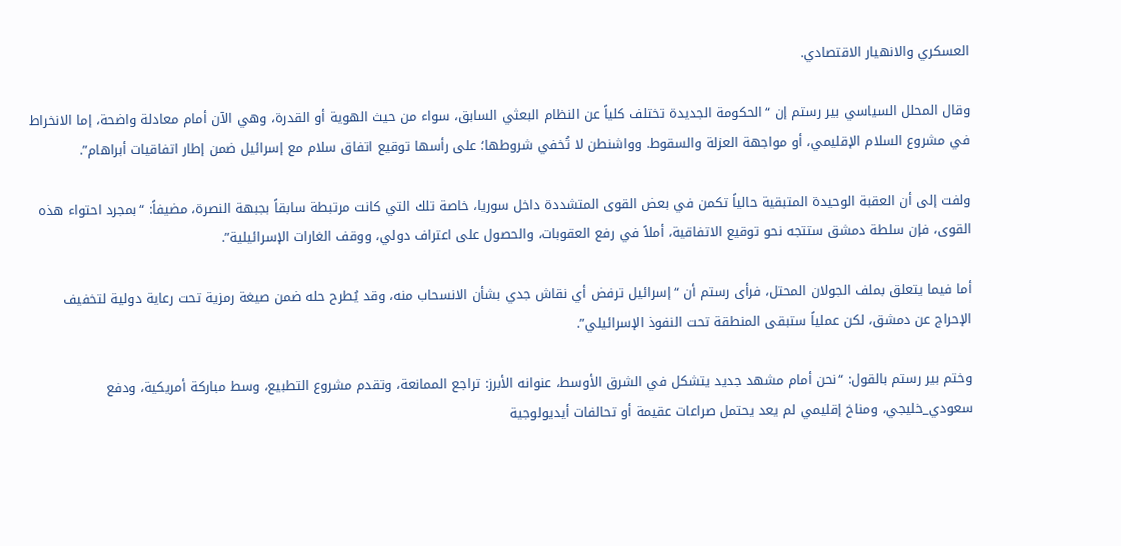العسكري والانهيار الاقتصادي.

وقال المحلل السياسي بير رستم إن “الحكومة الجديدة تختلف كلياً عن النظام البعثي السابق، سواء من حيث الهوية أو القدرة، وهي الآن أمام معادلة واضحة، إما الانخراط في مشروع السلام الإقليمي، أو مواجهة العزلة والسقوط. وواشنطن لا تُخفي شروطها؛ على رأسها توقيع اتفاق سلام مع إسرائيل ضمن إطار اتفاقيات أبراهام”.

ولفت إلى أن العقبة الوحيدة المتبقية حالياً تكمن في بعض القوى المتشددة داخل سوريا، خاصة تلك التي كانت مرتبطة سابقاً بجبهة النصرة، مضيفاً: “بمجرد احتواء هذه القوى، فإن سلطة دمشق ستتجه نحو توقيع الاتفاقية، أملاً في رفع العقوبات، والحصول على اعتراف دولي، ووقف الغارات الإسرائيلية”.

أما فيما يتعلق بملف الجولان المحتل، فرأى رستم أن “إسرائيل ترفض أي نقاش جدي بشأن الانسحاب منه، وقد يُطرح حله ضمن صيغة رمزية تحت رعاية دولية لتخفيف الإحراج عن دمشق، لكن عملياً ستبقى المنطقة تحت النفوذ الإسرائيلي”.

وختم بير رستم بالقول: “نحن أمام مشهد جديد يتشكل في الشرق الأوسط، عنوانه الأبرز: تراجع الممانعة، وتقدم مشروع التطبيع، وسط مباركة أمريكية، ودفع سعودي_خليجي، ومناخ إقليمي لم يعد يحتمل صراعات عقيمة أو تحالفات أيديولوجية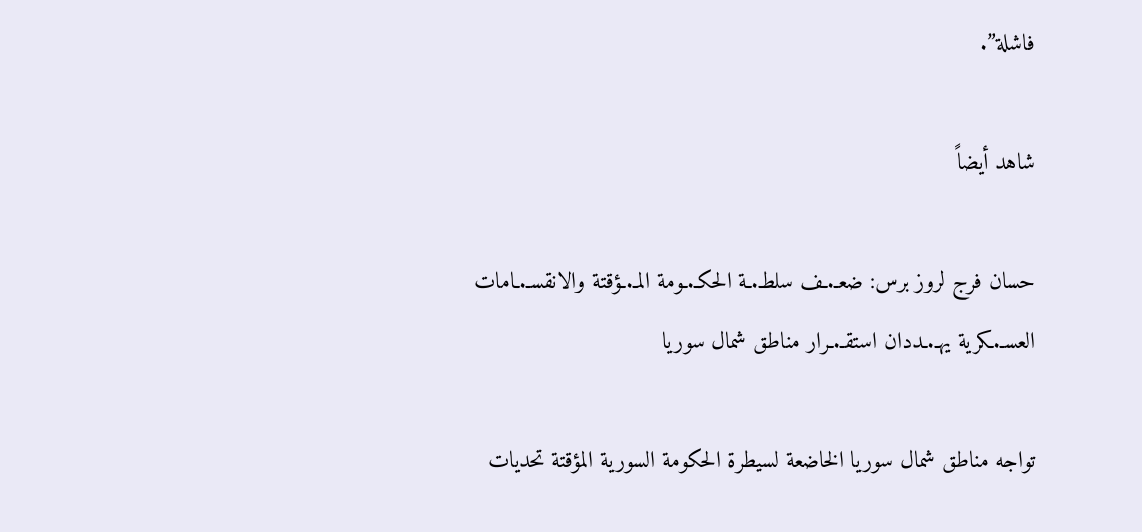فاشلة”.

شاهد أيضاً

حسان فرج لروز برس: ضعـ.ـف سلطـ.ـة الحكـ.ـومة المـ.ـؤقتة والانقسـ.ـامات العسـ.ـكرية يهـ.ـددان استقـ.ـرار مناطق شمال سوريا

تواجه مناطق شمال سوريا الخاضعة لسيطرة الحكومة السورية المؤقتة تحديات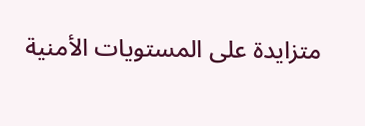متزايدة على المستويات الأمنية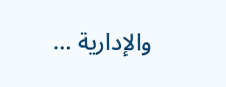والإدارية …